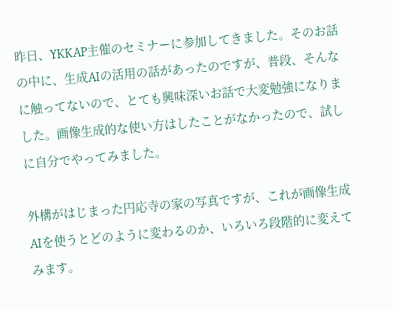昨日、YKKAP主催のセミナーに参加してきました。そのお話の中に、生成AIの活用の話があったのですが、普段、そんなに触ってないので、とても興味深いお話で大変勉強になりました。画像生成的な使い方はしたことがなかったので、試しに自分でやってみました。

外構がはじまった円応寺の家の写真ですが、これが画像生成AIを使うとどのように変わるのか、いろいろ段階的に変えてみます。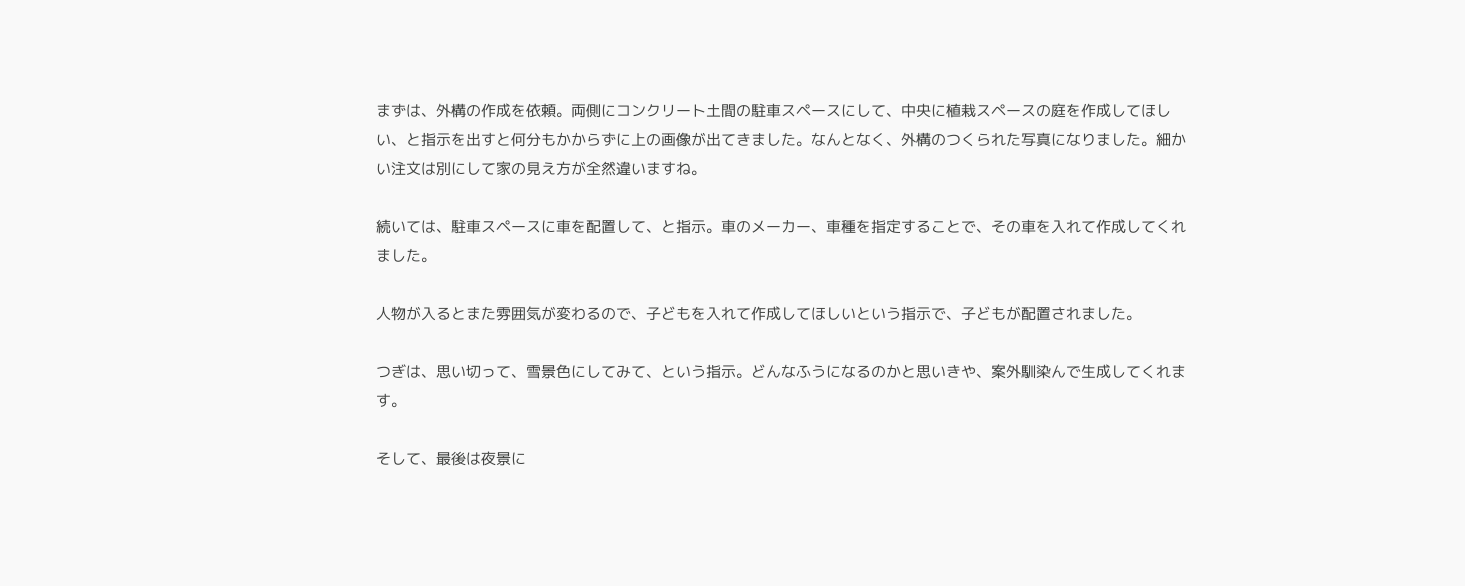まずは、外構の作成を依頼。両側にコンクリート土間の駐車スペースにして、中央に植栽スペースの庭を作成してほしい、と指示を出すと何分もかからずに上の画像が出てきました。なんとなく、外構のつくられた写真になりました。細かい注文は別にして家の見え方が全然違いますね。

続いては、駐車スペースに車を配置して、と指示。車のメーカー、車種を指定することで、その車を入れて作成してくれました。

人物が入るとまた雰囲気が変わるので、子どもを入れて作成してほしいという指示で、子どもが配置されました。

つぎは、思い切って、雪景色にしてみて、という指示。どんなふうになるのかと思いきや、案外馴染んで生成してくれます。

そして、最後は夜景に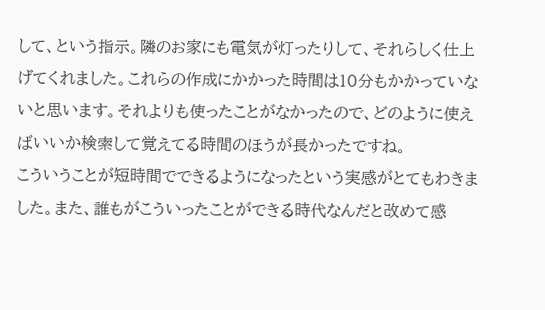して、という指示。隣のお家にも電気が灯ったりして、それらしく仕上げてくれました。これらの作成にかかった時間は10分もかかっていないと思います。それよりも使ったことがなかったので、どのように使えばいいか検索して覚えてる時間のほうが長かったですね。
こういうことが短時間でできるようになったという実感がとてもわきました。また、誰もがこういったことができる時代なんだと改めて感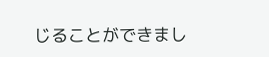じることができまし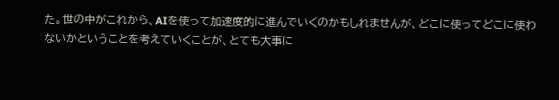た。世の中がこれから、AIを使って加速度的に進んでいくのかもしれませんが、どこに使ってどこに使わないかということを考えていくことが、とても大事に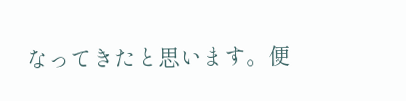なってきたと思います。便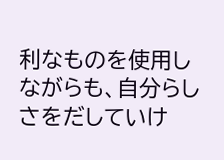利なものを使用しながらも、自分らしさをだしていけ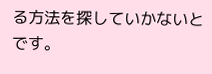る方法を探していかないとです。